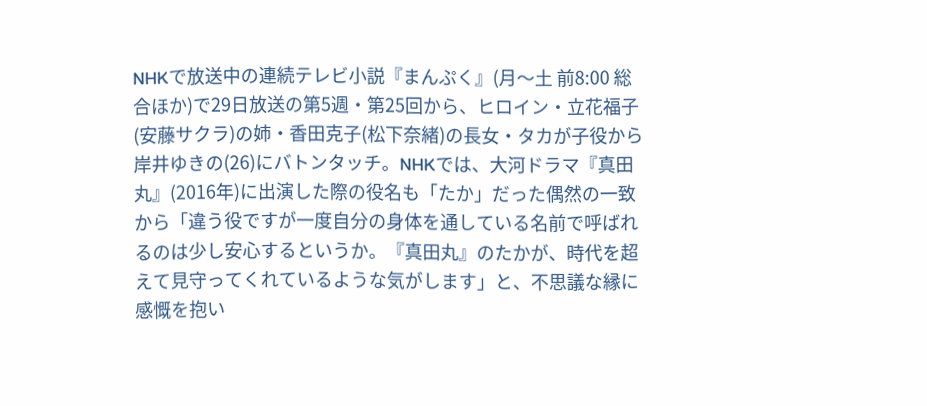NHKで放送中の連続テレビ小説『まんぷく』(月〜土 前8:00 総合ほか)で29日放送の第5週・第25回から、ヒロイン・立花福子(安藤サクラ)の姉・香田克子(松下奈緒)の長女・タカが子役から岸井ゆきの(26)にバトンタッチ。NHKでは、大河ドラマ『真田丸』(2016年)に出演した際の役名も「たか」だった偶然の一致から「違う役ですが一度自分の身体を通している名前で呼ばれるのは少し安心するというか。『真田丸』のたかが、時代を超えて見守ってくれているような気がします」と、不思議な縁に感慨を抱い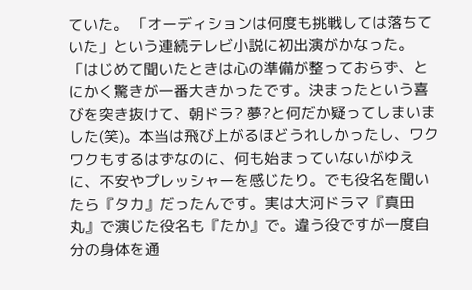ていた。 「オーディションは何度も挑戦しては落ちていた」という連続テレビ小説に初出演がかなった。「はじめて聞いたときは心の準備が整っておらず、とにかく驚きが一番大きかったです。決まったという喜びを突き抜けて、朝ドラ? 夢?と何だか疑ってしまいました(笑)。本当は飛び上がるほどうれしかったし、ワクワクもするはずなのに、何も始まっていないがゆえに、不安やプレッシャーを感じたり。でも役名を聞いたら『タカ』だったんです。実は大河ドラマ『真田丸』で演じた役名も『たか』で。違う役ですが一度自分の身体を通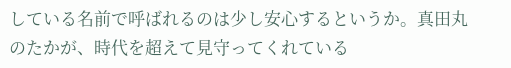している名前で呼ばれるのは少し安心するというか。真田丸のたかが、時代を超えて見守ってくれている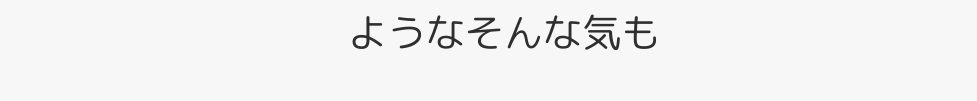ようなそんな気も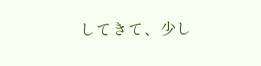してきて、少し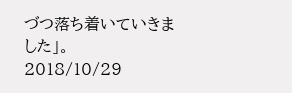づつ落ち着いていきました」。
2018/10/29